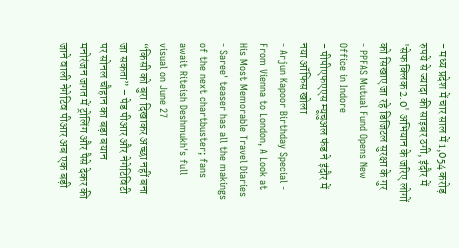- मध्य प्रदेश में चार साल में 1,054 करोड़ रुपये से ज्यादा की साइबर ठगी, इंदौर में 'सेफ क्लिक 2.0' अभियान के जरिए लोगों को सिखाए जा रहे डिजिटल सुरक्षा के गुर
- PPFAS Mutual Fund Opens New Office in Indore
- पीपीएफएएस म्यूचुअल फंड ने इंदौर में नया ऑफिस खोला
- Arjun Kapoor Birthday Special - From Vienna to London, A Look at His Most Memorable Travel Diaries
- Saree' teaser has all the makings of the next chartbuster; fans await Riteish Deshmukh's full visual on June 27
“किसी को बुरा दिखाकर अच्छा नहीं बना जा सकता” – पेड पीआर और नेगेटिविटी पर सोनल चौहान का बड़ा बयान
मनोरंजन जगत में ट्रोलिंग और पैसे देकर की जाने वाली नेगेटिव पीआर अब एक बड़ी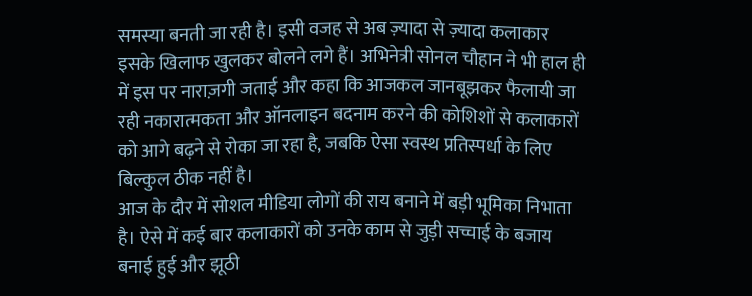समस्या बनती जा रही है। इसी वजह से अब ज़्यादा से ज़्यादा कलाकार इसके खिलाफ खुलकर बोलने लगे हैं। अभिनेत्री सोनल चौहान ने भी हाल ही में इस पर नाराज़गी जताई और कहा कि आजकल जानबूझकर फैलायी जा रही नकारात्मकता और ऑनलाइन बदनाम करने की कोशिशों से कलाकारों को आगे बढ़ने से रोका जा रहा है, जबकि ऐसा स्वस्थ प्रतिस्पर्धा के लिए बिल्कुल ठीक नहीं है।
आज के दौर में सोशल मीडिया लोगों की राय बनाने में बड़ी भूमिका निभाता है। ऐसे में कई बार कलाकारों को उनके काम से जुड़ी सच्चाई के बजाय बनाई हुई और झूठी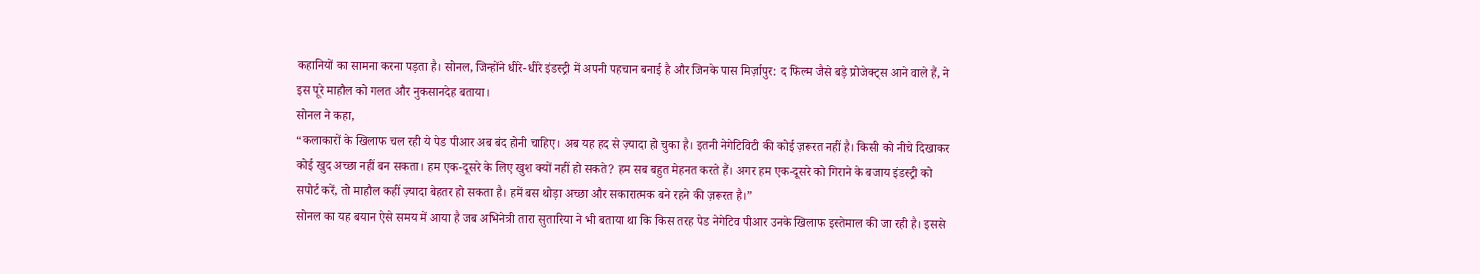कहानियों का सामना करना पड़ता है। सोनल, जिन्होंने धीरे-धीरे इंडस्ट्री में अपनी पहचान बनाई है और जिनके पास मिर्ज़ापुर: द फिल्म जैसे बड़े प्रोजेक्ट्स आने वाले हैं, ने इस पूरे माहौल को गलत और नुकसानदेह बताया।
सोनल ने कहा,
“कलाकारों के खिलाफ चल रही ये पेड पीआर अब बंद होनी चाहिए। अब यह हद से ज़्यादा हो चुका है। इतनी नेगेटिविटी की कोई ज़रूरत नहीं है। किसी को नीचे दिखाकर कोई खुद अच्छा नहीं बन सकता। हम एक-दूसरे के लिए खुश क्यों नहीं हो सकते? हम सब बहुत मेहनत करते हैं। अगर हम एक-दूसरे को गिराने के बजाय इंडस्ट्री को सपोर्ट करें, तो माहौल कहीं ज़्यादा बेहतर हो सकता है। हमें बस थोड़ा अच्छा और सकारात्मक बने रहने की ज़रूरत है।”
सोनल का यह बयान ऐसे समय में आया है जब अभिनेत्री तारा सुतारिया ने भी बताया था कि किस तरह पेड नेगेटिव पीआर उनके खिलाफ इस्तेमाल की जा रही है। इससे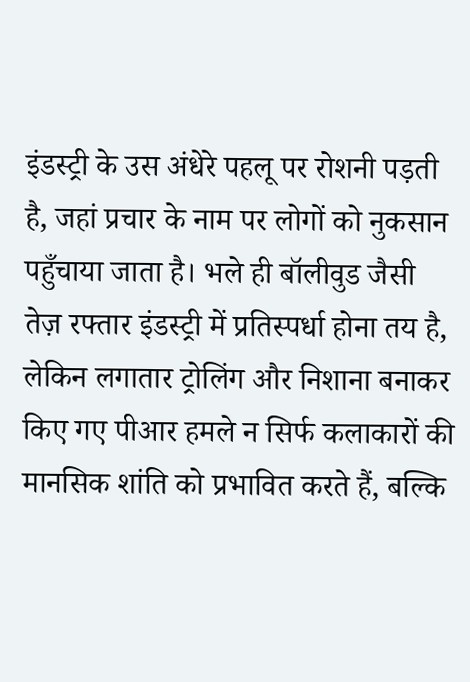इंडस्ट्री के उस अंधेरे पहलू पर रोशनी पड़ती है, जहां प्रचार के नाम पर लोगों को नुकसान पहुँचाया जाता है। भले ही बॉलीवुड जैसी तेज़ रफ्तार इंडस्ट्री में प्रतिस्पर्धा होना तय है, लेकिन लगातार ट्रोलिंग और निशाना बनाकर किए गए पीआर हमले न सिर्फ कलाकारों की मानसिक शांति को प्रभावित करते हैं, बल्कि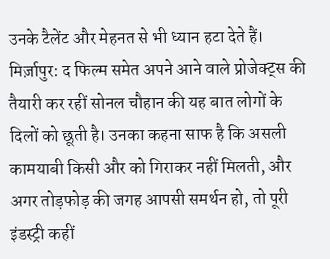उनके टैलेंट और मेहनत से भी ध्यान हटा देते हैं।
मिर्ज़ापुर: द फिल्म समेत अपने आने वाले प्रोजेक्ट्स की तैयारी कर रहीं सोनल चौहान की यह बात लोगों के दिलों को छूती है। उनका कहना साफ है कि असली कामयाबी किसी और को गिराकर नहीं मिलती, और अगर तोड़फोड़ की जगह आपसी समर्थन हो, तो पूरी इंडस्ट्री कहीं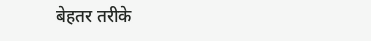बेहतर तरीके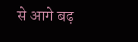से आगे बढ़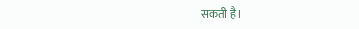सकती है।